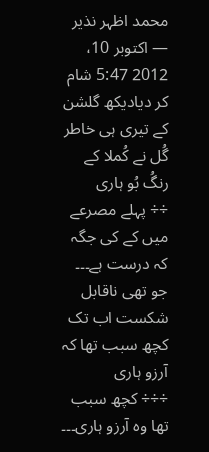محمد اظہر نذیر — اکتوبر 10، 2012 5:47 شام
کر دیادیکھ گلشن کے تیری ہی خاطر
گُل نے کُملا کے رنگُ بُو ہاری
÷÷ پہلے مصرعے میں کے کی جگہ کہ درست ہے۔۔۔
جو تھی ناقابل شکست اب تک
کچھ سبب تھا کہ آرزو ہاری
÷÷÷ کچھ سبب تھا وہ آرزو ہاری۔۔۔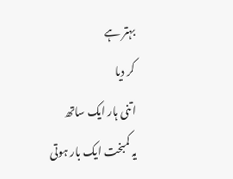بہتر ہے
کر دیا
اتنی ہار ایک ساتھ
یہ کمبخت ایک بار ہوتی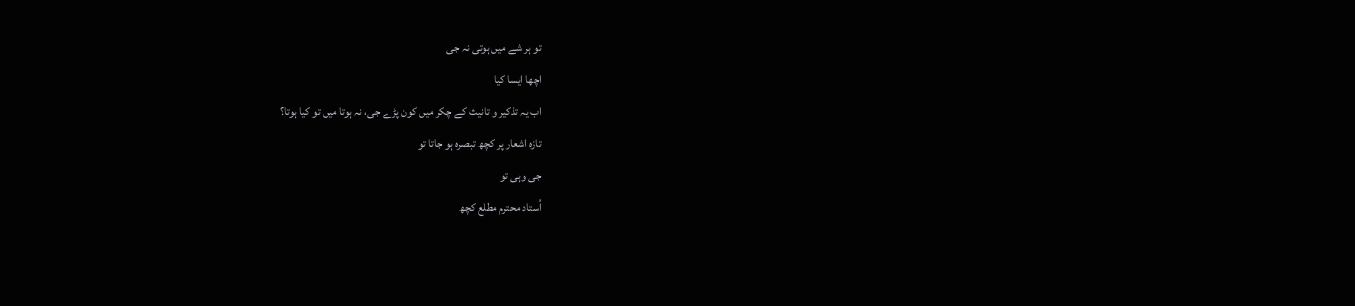تو ہر شے میں ہوتی نہ جی
اچھا ایسا کیا
اب یہ تذکیر و تانیث کے چکر میں کون پڑے جی، نہ ہوتا میں تو کیا ہوتا؟
تازہ اشعار پر کچھ تبصرہ ہو جاتا تو
جی وہی تو
اُستاد محترم مطلع کچھ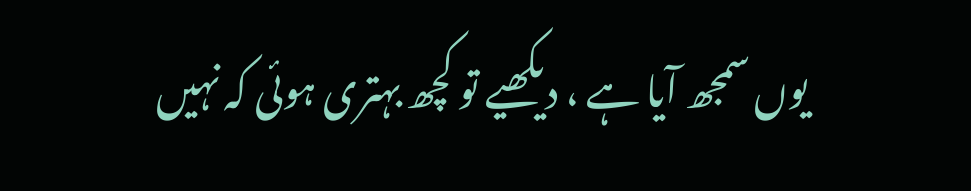یوں سمجھ آیا ہے ، دیکھیے تو کچھ بہتری ہوئی کہ نہیں